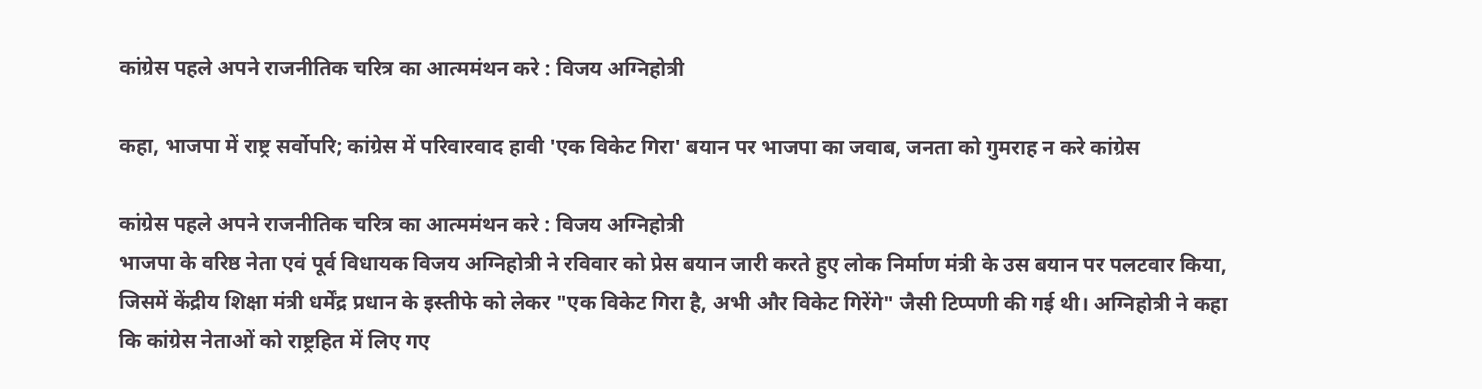कांग्रेस पहले अपने राजनीतिक चरित्र का आत्ममंथन करे : विजय अग्निहोत्री

कहा, भाजपा में राष्ट्र सर्वोपरि; कांग्रेस में परिवारवाद हावी 'एक विकेट गिरा' बयान पर भाजपा का जवाब, जनता को गुमराह न करे कांग्रेस

कांग्रेस पहले अपने राजनीतिक चरित्र का आत्ममंथन करे : विजय अग्निहोत्री
भाजपा के वरिष्ठ नेता एवं पूर्व विधायक विजय अग्निहोत्री ने रविवार को प्रेस बयान जारी करते हुए लोक निर्माण मंत्री के उस बयान पर पलटवार किया, जिसमें केंद्रीय शिक्षा मंत्री धर्मेंद्र प्रधान के इस्तीफे को लेकर "एक विकेट गिरा है, अभी और विकेट गिरेंगे" जैसी टिप्पणी की गई थी। अग्निहोत्री ने कहा कि कांग्रेस नेताओं को राष्ट्रहित में लिए गए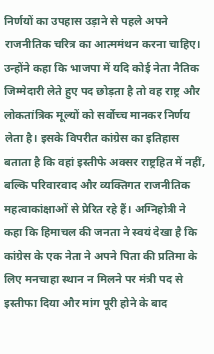निर्णयों का उपहास उड़ाने से पहले अपने राजनीतिक चरित्र का आत्ममंथन करना चाहिए। उन्होंने कहा कि भाजपा में यदि कोई नेता नैतिक जिम्मेदारी लेते हुए पद छोड़ता है तो वह राष्ट्र और लोकतांत्रिक मूल्यों को सर्वोच्च मानकर निर्णय लेता है। इसके विपरीत कांग्रेस का इतिहास बताता है कि वहां इस्तीफे अक्सर राष्ट्रहित में नहीं, बल्कि परिवारवाद और व्यक्तिगत राजनीतिक महत्वाकांक्षाओं से प्रेरित रहे हैं। अग्निहोत्री ने कहा कि हिमाचल की जनता ने स्वयं देखा है कि कांग्रेस के एक नेता ने अपने पिता की प्रतिमा के लिए मनचाहा स्थान न मिलने पर मंत्री पद से इस्तीफा दिया और मांग पूरी होने के बाद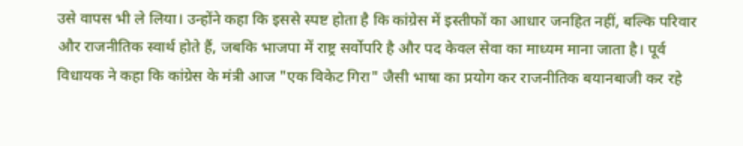उसे वापस भी ले लिया। उन्होंने कहा कि इससे स्पष्ट होता है कि कांग्रेस में इस्तीफों का आधार जनहित नहीं, बल्कि परिवार और राजनीतिक स्वार्थ होते हैं, जबकि भाजपा में राष्ट्र सर्वोपरि है और पद केवल सेवा का माध्यम माना जाता है। पूर्व विधायक ने कहा कि कांग्रेस के मंत्री आज "एक विकेट गिरा" जैसी भाषा का प्रयोग कर राजनीतिक बयानबाजी कर रहे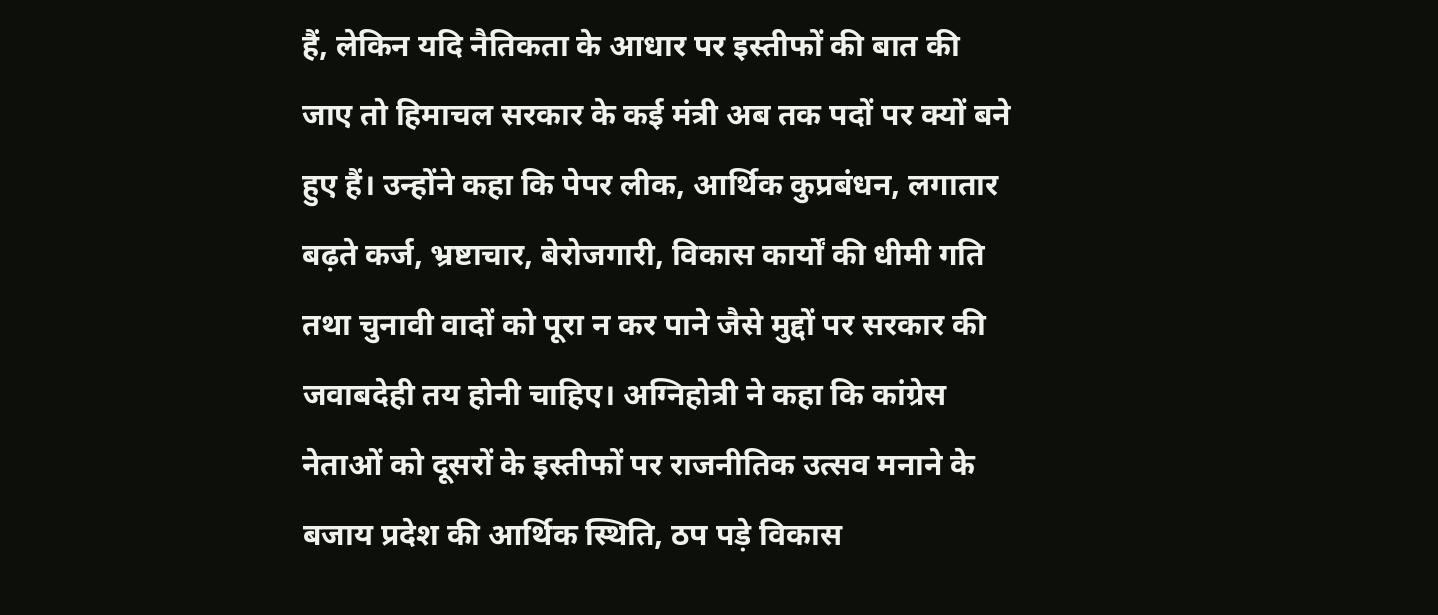हैं, लेकिन यदि नैतिकता के आधार पर इस्तीफों की बात की जाए तो हिमाचल सरकार के कई मंत्री अब तक पदों पर क्यों बने हुए हैं। उन्होंने कहा कि पेपर लीक, आर्थिक कुप्रबंधन, लगातार बढ़ते कर्ज, भ्रष्टाचार, बेरोजगारी, विकास कार्यों की धीमी गति तथा चुनावी वादों को पूरा न कर पाने जैसे मुद्दों पर सरकार की जवाबदेही तय होनी चाहिए। अग्निहोत्री ने कहा कि कांग्रेस नेताओं को दूसरों के इस्तीफों पर राजनीतिक उत्सव मनाने के बजाय प्रदेश की आर्थिक स्थिति, ठप पड़े विकास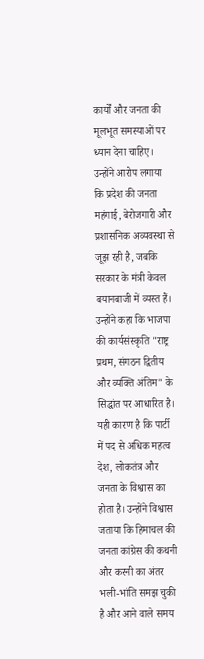कार्यों और जनता की मूलभूत समस्याओं पर ध्यान देना चाहिए। उन्होंने आरोप लगाया कि प्रदेश की जनता महंगाई, बेरोजगारी और प्रशासनिक अव्यवस्था से जूझ रही है, जबकि सरकार के मंत्री केवल बयानबाजी में व्यस्त हैं। उन्होंने कहा कि भाजपा की कार्यसंस्कृति "राष्ट्र प्रथम, संगठन द्वितीय और व्यक्ति अंतिम" के सिद्धांत पर आधारित है। यही कारण है कि पार्टी में पद से अधिक महत्व देश, लोकतंत्र और जनता के विश्वास का होता है। उन्होंने विश्वास जताया कि हिमाचल की जनता कांग्रेस की कथनी और करनी का अंतर भली-भांति समझ चुकी है और आने वाले समय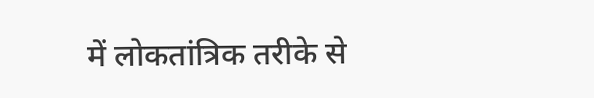में लोकतांत्रिक तरीके से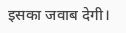इसका जवाब देगी।